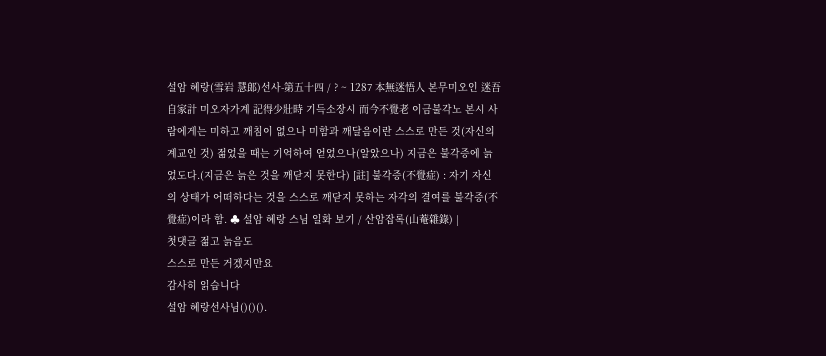설암 혜랑(雪岩 慧郞)선사-第五十四 / ? ~ 1287 本無迷悟人 본무미오인 迷吾自家計 미오자가계 記得少壯時 기득소장시 而今不覺老 이금불각노 본시 사람에게는 미하고 깨침이 없으나 미함과 깨달음이란 스스로 만든 것(자신의 계교인 것) 젊었을 때는 기억하여 얻었으나(알았으나) 지금은 불각증에 늙었도다.(지금은 늙은 것을 깨닫지 못한다) [註] 불각증(不覺症) : 자기 자신의 상태가 어떠하다는 것을 스스로 깨닫지 못하는 자각의 결여를 불각증(不覺症)이라 함. ♣ 설암 혜랑 스님 일화 보기 / 산암잡록(山菴雜錄) |
첫댓글 젊고 늙음도
스스로 만든 거겠지만요
감사히 읽습니다
설암 혜랑선사님()()().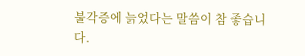불각증에 늙었다는 말씀이 참 좋습니다.